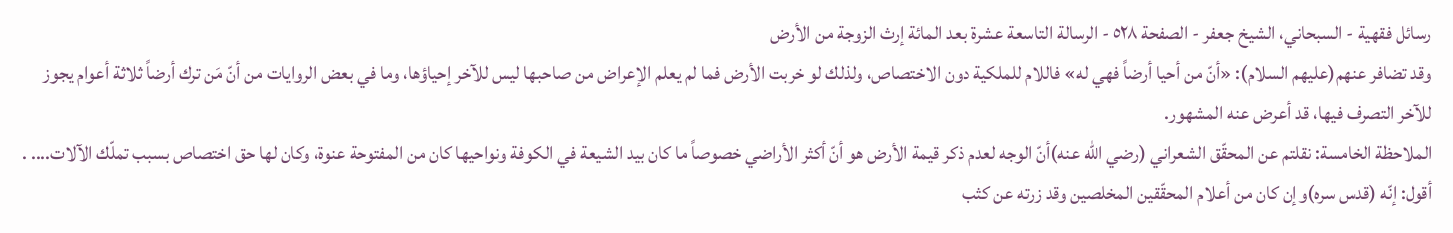رسائل فقهية - السبحاني، الشيخ جعفر - الصفحة ٥٢٨ - الرسالة التاسعة عشرة بعد المائة إرث الزوجة من الأرض
وقد تضافر عنهم(عليهم السلام): «أنّ من أحيا أرضاً فهي له» فاللام للملكية دون الاختصاص، ولذلك لو خربت الأرض فما لم يعلم الإعراض من صاحبها ليس للآخر إحياؤها، وما في بعض الروايات من أنّ مَن ترك أرضاً ثلاثة أعوام يجوز للآخر التصرف فيها، قد أعرض عنه المشهور.
الملاحظة الخامسة: نقلتم عن المحقّق الشعراني (رضي الله عنه)أنّ الوجه لعدم ذكر قيمة الأرض هو أنّ أكثر الأراضي خصوصاً ما كان بيد الشيعة في الكوفة ونواحيها كان من المفتوحة عنوة، وكان لها حق اختصاص بسبب تملّك الآلات.... .
أقول: إنّه (قدس سره)وإن كان من أعلام المحقّقين المخلصين وقد زرته عن كثب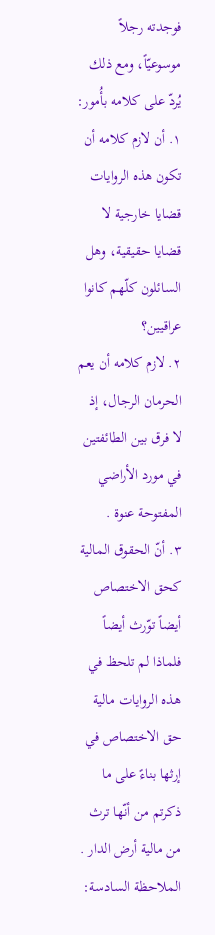فوجدته رجلاً موسوعيّاً، ومع ذلك يُردّ على كلامه بأُمور:
١. أن لازم كلامه أن تكون هذه الروايات قضايا خارجية لا قضايا حقيقية، وهل السائلون كلّهم كانوا عراقيين؟
٢. لازم كلامه أن يعم الحرمان الرجال، إذ لا فرق بين الطائفتين في مورد الأراضي المفتوحة عنوة .
٣. أنّ الحقوق المالية كحق الاختصاص أيضاً توّرث أيضاً فلماذا لم تلحظ في هذه الروايات مالية حق الاختصاص في إرثها بناءً على ما ذكرتم من أنّها ترث من مالية أرض الدار .
الملاحظة السادسة: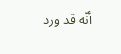أنّه قد ورد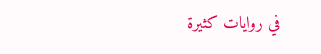في روايات كثيرة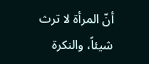أنّ المرأة لا ترث شيئاً، والنكرة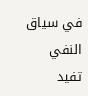في سياق النفي تفيد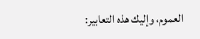العموم، وإليك هذه التعابير: